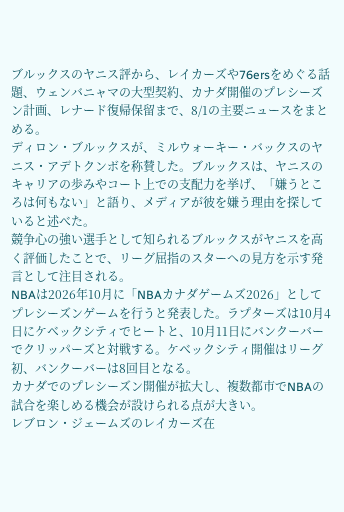ブルックスのヤニス評から、レイカーズや76ersをめぐる話題、ウェンバニャマの大型契約、カナダ開催のプレシーズン計画、レナード復帰保留まで、8/1の主要ニュースをまとめる。
ディロン・ブルックスが、ミルウォーキー・バックスのヤニス・アデトクンボを称賛した。ブルックスは、ヤニスのキャリアの歩みやコート上での支配力を挙げ、「嫌うところは何もない」と語り、メディアが彼を嫌う理由を探していると述べた。
競争心の強い選手として知られるブルックスがヤニスを高く評価したことで、リーグ屈指のスターへの見方を示す発言として注目される。
NBAは2026年10月に「NBAカナダゲームズ2026」としてプレシーズンゲームを行うと発表した。ラプターズは10月4日にケベックシティでヒートと、10月11日にバンクーバーでクリッパーズと対戦する。ケベックシティ開催はリーグ初、バンクーバーは8回目となる。
カナダでのプレシーズン開催が拡大し、複数都市でNBAの試合を楽しめる機会が設けられる点が大きい。
レブロン・ジェームズのレイカーズ在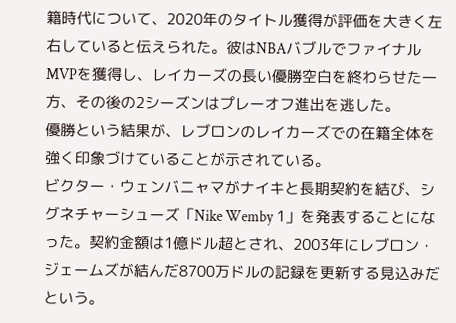籍時代について、2020年のタイトル獲得が評価を大きく左右していると伝えられた。彼はNBAバブルでファイナルMVPを獲得し、レイカーズの長い優勝空白を終わらせた一方、その後の2シーズンはプレーオフ進出を逃した。
優勝という結果が、レブロンのレイカーズでの在籍全体を強く印象づけていることが示されている。
ビクター・ウェンバニャマがナイキと長期契約を結び、シグネチャーシューズ「Nike Wemby 1」を発表することになった。契約金額は1億ドル超とされ、2003年にレブロン・ジェームズが結んだ8700万ドルの記録を更新する見込みだという。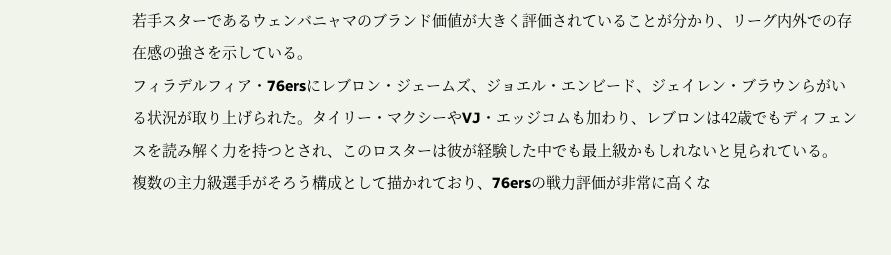若手スターであるウェンバニャマのブランド価値が大きく評価されていることが分かり、リーグ内外での存在感の強さを示している。
フィラデルフィア・76ersにレブロン・ジェームズ、ジョエル・エンビード、ジェイレン・ブラウンらがいる状況が取り上げられた。タイリー・マクシーやVJ・エッジコムも加わり、レブロンは42歳でもディフェンスを読み解く力を持つとされ、このロスターは彼が経験した中でも最上級かもしれないと見られている。
複数の主力級選手がそろう構成として描かれており、76ersの戦力評価が非常に高くな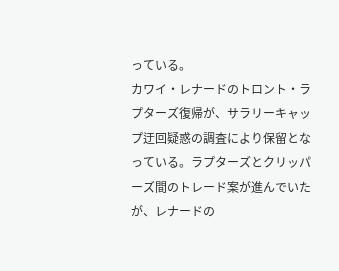っている。
カワイ・レナードのトロント・ラプターズ復帰が、サラリーキャップ迂回疑惑の調査により保留となっている。ラプターズとクリッパーズ間のトレード案が進んでいたが、レナードの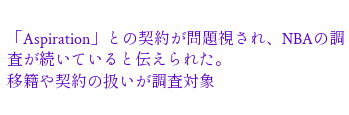「Aspiration」との契約が問題視され、NBAの調査が続いていると伝えられた。
移籍や契約の扱いが調査対象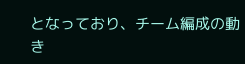となっており、チーム編成の動き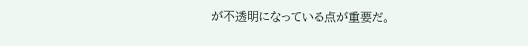が不透明になっている点が重要だ。